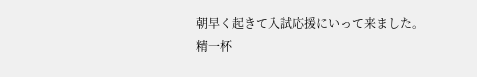朝早く起きて入試応援にいって来ました。
精一杯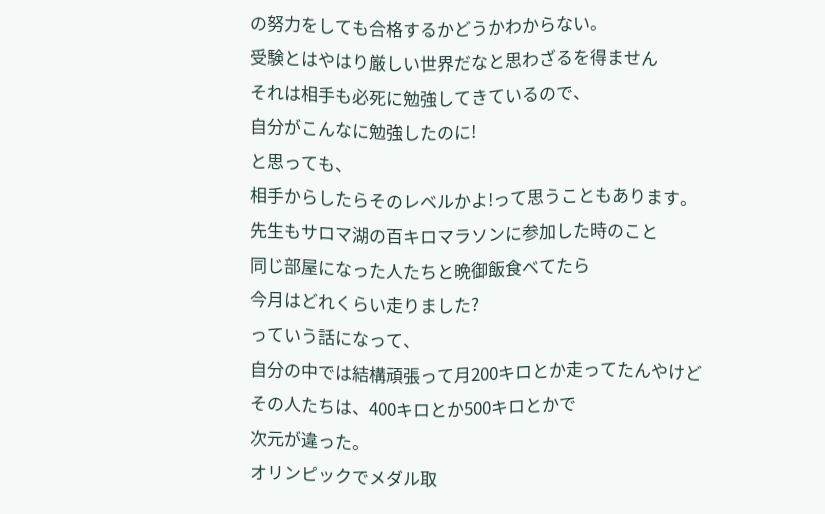の努力をしても合格するかどうかわからない。
受験とはやはり厳しい世界だなと思わざるを得ません
それは相手も必死に勉強してきているので、
自分がこんなに勉強したのに!
と思っても、
相手からしたらそのレベルかよ!って思うこともあります。
先生もサロマ湖の百キロマラソンに参加した時のこと
同じ部屋になった人たちと晩御飯食べてたら
今月はどれくらい走りました?
っていう話になって、
自分の中では結構頑張って月200キロとか走ってたんやけど
その人たちは、400キロとか500キロとかで
次元が違った。
オリンピックでメダル取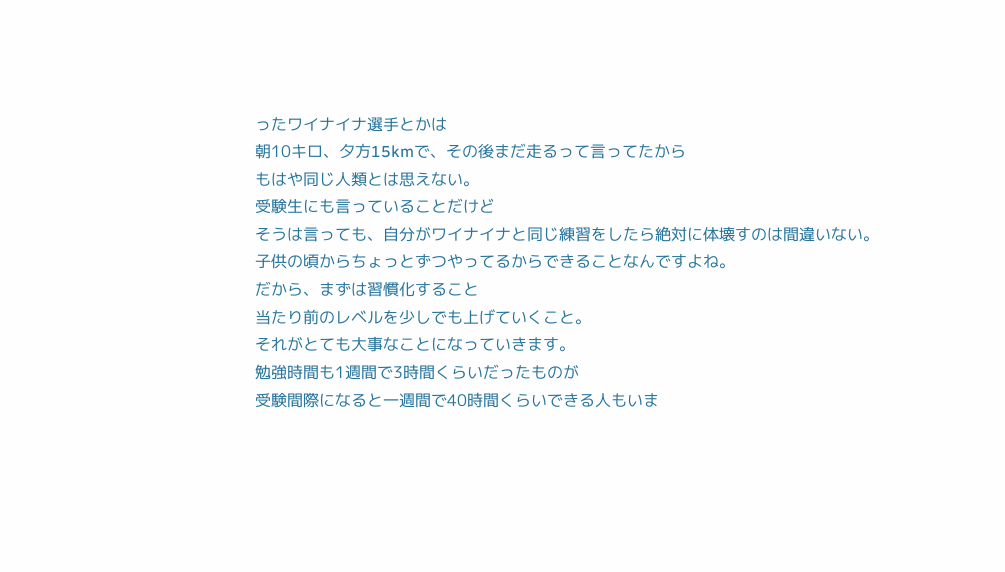ったワイナイナ選手とかは
朝10キロ、夕方15kmで、その後まだ走るって言ってたから
もはや同じ人類とは思えない。
受験生にも言っていることだけど
そうは言っても、自分がワイナイナと同じ練習をしたら絶対に体壊すのは間違いない。
子供の頃からちょっとずつやってるからできることなんですよね。
だから、まずは習慣化すること
当たり前のレベルを少しでも上げていくこと。
それがとても大事なことになっていきます。
勉強時間も1週間で3時間くらいだったものが
受験間際になると一週間で40時間くらいできる人もいま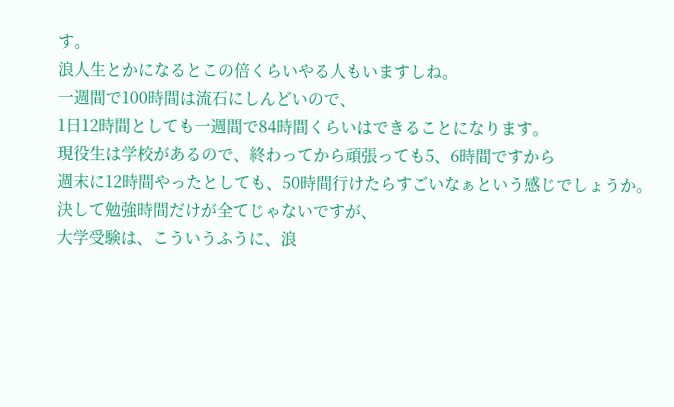す。
浪人生とかになるとこの倍くらいやる人もいますしね。
一週間で100時間は流石にしんどいので、
1日12時間としても一週間で84時間くらいはできることになります。
現役生は学校があるので、終わってから頑張っても5、6時間ですから
週末に12時間やったとしても、50時間行けたらすごいなぁという感じでしょうか。
決して勉強時間だけが全てじゃないですが、
大学受験は、こういうふうに、浪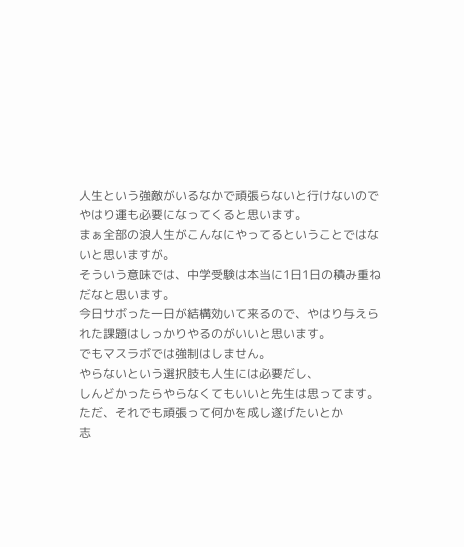人生という強敵がいるなかで頑張らないと行けないので
やはり運も必要になってくると思います。
まぁ全部の浪人生がこんなにやってるということではないと思いますが。
そういう意味では、中学受験は本当に1日1日の積み重ねだなと思います。
今日サボった一日が結構効いて来るので、やはり与えられた課題はしっかりやるのがいいと思います。
でもマスラボでは強制はしません。
やらないという選択肢も人生には必要だし、
しんどかったらやらなくてもいいと先生は思ってます。
ただ、それでも頑張って何かを成し遂げたいとか
志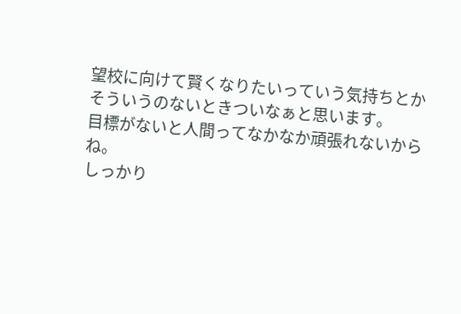望校に向けて賢くなりたいっていう気持ちとか
そういうのないときついなぁと思います。
目標がないと人間ってなかなか頑張れないからね。
しっかり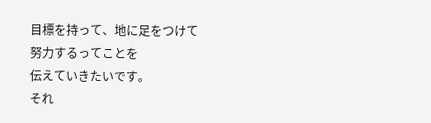目標を持って、地に足をつけて努力するってことを
伝えていきたいです。
それ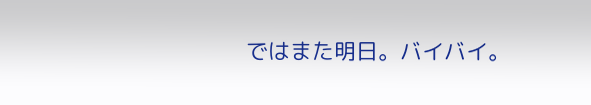ではまた明日。バイバイ。